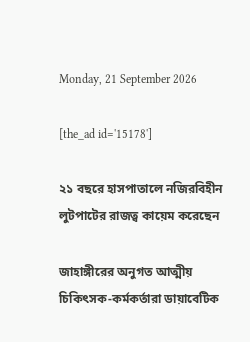Monday, 21 September 2026

[the_ad id='15178']

২১ বছরে হাসপাতালে নজিরবিহীন লুটপাটের রাজত্ব কায়েম করেছেন

জাহাঙ্গীরের অনুগত আত্মীয় চিকিৎসক-কর্মকর্তারা ডায়াবেটিক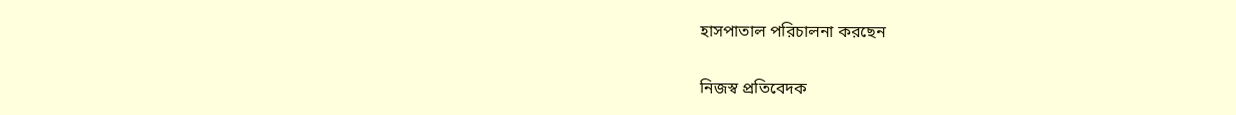হাসপাতাল পরিচালনা করছেন

নিজস্ব প্রতিবেদক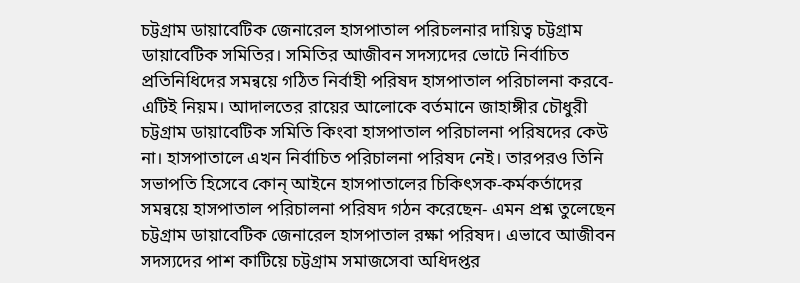চট্টগ্রাম ডায়াবেটিক জেনারেল হাসপাতাল পরিচলনার দায়িত্ব চট্টগ্রাম ডায়াবেটিক সমিতির। সমিতির আজীবন সদস্যদের ভোটে নির্বাচিত প্রতিনিধিদের সমন্বয়ে গঠিত নির্বাহী পরিষদ হাসপাতাল পরিচালনা করবে- এটিই নিয়ম। আদালতের রায়ের আলোকে বর্তমানে জাহাঙ্গীর চৌধুরী চট্টগ্রাম ডায়াবেটিক সমিতি কিংবা হাসপাতাল পরিচালনা পরিষদের কেউ না। হাসপাতালে এখন নির্বাচিত পরিচালনা পরিষদ নেই। তারপরও তিনি সভাপতি হিসেবে কোন্ আইনে হাসপাতালের চিকিৎসক-কর্মকর্তাদের সমন্বয়ে হাসপাতাল পরিচালনা পরিষদ গঠন করেছেন- এমন প্রশ্ন তুলেছেন চট্টগ্রাম ডায়াবেটিক জেনারেল হাসপাতাল রক্ষা পরিষদ। এভাবে আজীবন সদস্যদের পাশ কাটিয়ে চট্টগ্রাম সমাজসেবা অধিদপ্তর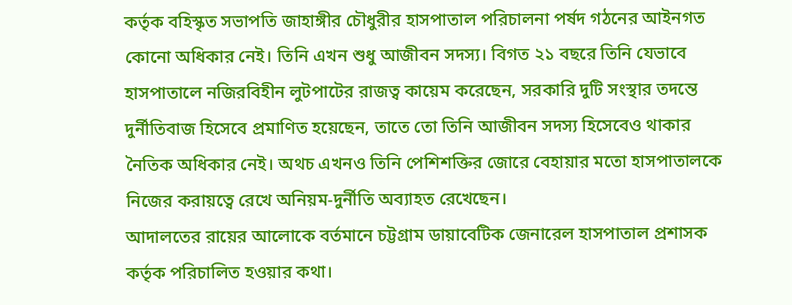কর্তৃক বহিস্কৃত সভাপতি জাহাঙ্গীর চৌধুরীর হাসপাতাল পরিচালনা পর্ষদ গঠনের আইনগত কোনো অধিকার নেই। তিনি এখন শুধু আজীবন সদস্য। বিগত ২১ বছরে তিনি যেভাবে হাসপাতালে নজিরবিহীন লুটপাটের রাজত্ব কায়েম করেছেন, সরকারি দুটি সংস্থার তদন্তে দুর্নীতিবাজ হিসেবে প্রমাণিত হয়েছেন, তাতে তো তিনি আজীবন সদস্য হিসেবেও থাকার নৈতিক অধিকার নেই। অথচ এখনও তিনি পেশিশক্তির জোরে বেহায়ার মতো হাসপাতালকে নিজের করায়ত্বে রেখে অনিয়ম-দুর্নীতি অব্যাহত রেখেছেন।
আদালতের রায়ের আলোকে বর্তমানে চট্টগ্রাম ডায়াবেটিক জেনারেল হাসপাতাল প্রশাসক কর্তৃক পরিচালিত হওয়ার কথা।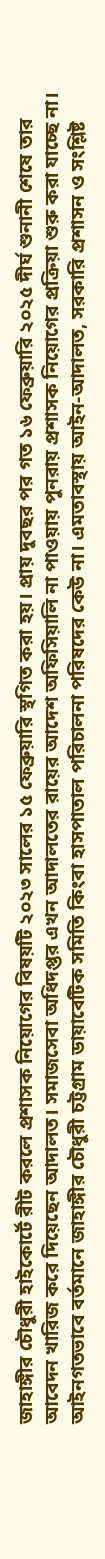জাহাঙ্গীর চৌধুরী হাইকোর্টে রীট করলে প্রশাসক নিয়োগের বিষয়টি ২০২৩ সালের ১৫ ফেব্রুয়ারি স্থগিত করা হয়। প্রায় দুবছর পর গত ১৬ ফেব্রুয়ারি ২০২৫ দীর্ঘ শুনানী শেষে তার আবেদন খারিজ করে দিয়েছেন আদালত। সমাজসেবা অধিদপ্তর এখন আদালতের রায়ের আদেশ অফিসিয়ালি না পাওয়ায় পুনরায় প্রশাসক নিয়োগের প্রক্রিয়া শুরু করা যাচ্ছে না। আইনগতভাবে বর্তমানে জাহাঙ্গীর চৌধুরী চট্টগ্রাম ডায়াবেটিক সমিতি কিংবা হাসপাতাল পরিচালনা পরিষদের কেউ না। এমতাবস্থায় আইন-আদালত, সরকারি প্রশাসন ও সংশ্লিষ্ট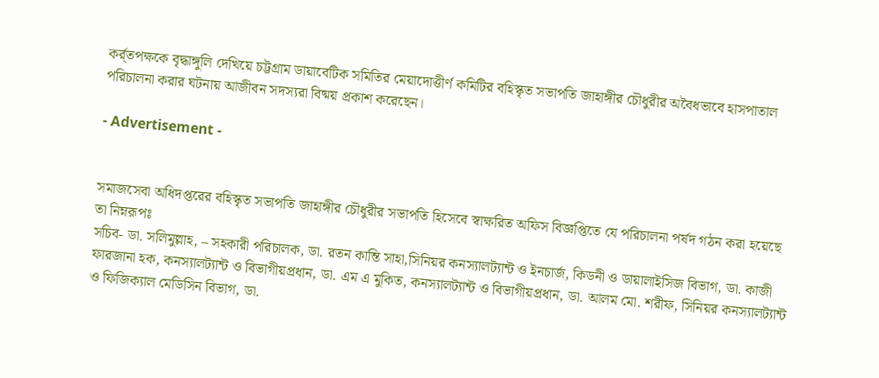কর্র্তপক্ষকে বৃদ্ধাঙ্গুলি দেখিয়ে চট্টগ্রাম ডায়াবেটিক সমিতির মেয়াদোত্তীর্ণ কমিটির বহিস্কৃত সভাপতি জাহাঙ্গীর চৌধুরীর অবৈধভাবে হাসপাতাল পরিচালনা করার ঘটনায় আজীবন সদস্যরা বিষ্ময় প্রকাশ করেছেন।

- Advertisement -


সমাজসেবা অধিদপ্তরের বহিস্কৃত সভাপতি জাহাঙ্গীর চৌধুরীর সভাপতি হিসেবে স্বাক্ষরিত অফিস বিজ্ঞপ্তিতে যে পরিচালনা পর্ষদ গঠন করা হয়েছে তা নিম্নরূপঃ
সচিব- ডা. সলিমুল্লাহ, – সহকারী পরিচালক, ডা. রতন কান্তি সাহা,সিনিয়র কনস্যালট্যান্ট ও ইনচার্জ, কিডনী ও ডায়ালাইসিজ বিভাগ, ডা. কাজী ফারজানা হক, কনস্যালট্যান্ট ও বিভাগীয়প্রধান, ডা. এম এ মুকিত, কনস্যালট্যান্ট ও বিভাগীয়প্রধান, ডা. আলম মো. শরীফ, সিনিয়র কনস্যালট্যান্ট ও ফিজিক্যাল মেডিসিন বিভাগ, ডা.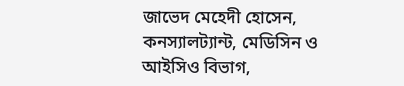জাভেদ মেহেদী হোসেন, কনস্যালট্যান্ট, মেডিসিন ও আইসিও বিভাগ,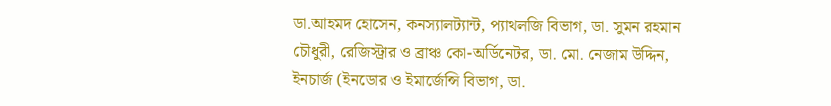ডা.আহমদ হোসেন, কনস্যালট্যান্ট, প্যাথলজি বিভাগ, ডা. সুমন রহমান চৌধুরী, রেজিস্ট্রার ও ব্রাঞ্চ কো-অর্ডিনেটর, ডা. মো. নেজাম উদ্দিন, ইনচার্জ (ইনডোর ও ইমার্জেন্সি বিভাগ, ডা.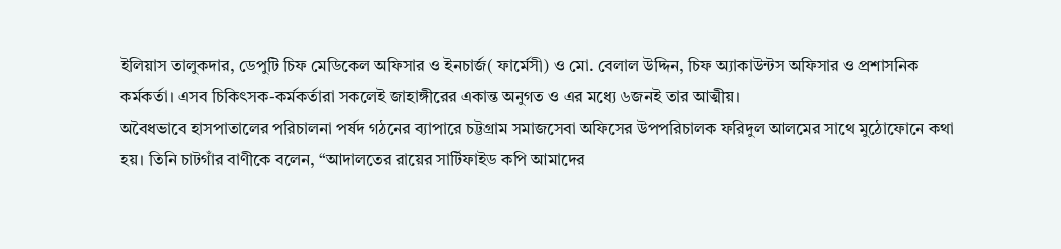ইলিয়াস তালুকদার, ডেপুটি চিফ মেডিকেল অফিসার ও ইনচার্জ( ফার্মেসী) ও মো. বেলাল উদ্দিন, চিফ অ্যাকাউন্টস অফিসার ও প্রশাসনিক কর্মকর্তা। এসব চিকিৎসক-কর্মকর্তারা সকলেই জাহাঙ্গীরের একান্ত অনুগত ও এর মধ্যে ৬জনই তার আত্মীয়।
অবৈধভাবে হাসপাতালের পরিচালনা পর্ষদ গঠনের ব্যাপারে চট্টগ্রাম সমাজসেবা অফিসের উপপরিচালক ফরিদুল আলমের সাথে মুঠোফোনে কথা হয়। তিনি চাটগাঁর বাণীকে বলেন, “আদালতের রায়ের সার্টিফাইড কপি আমাদের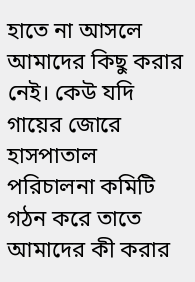হাতে না আসলে আমাদের কিছু করার নেই। কেউ যদি গায়ের জোরে হাসপাতাল পরিচালনা কমিটি গঠন করে তাতে আমাদের কী করার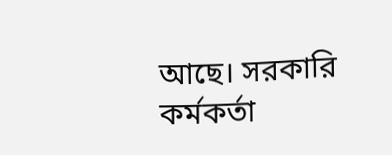আছে। সরকারি কর্মকর্তা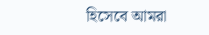হিসেবে আমরা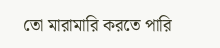তো মারামারি করতে পারি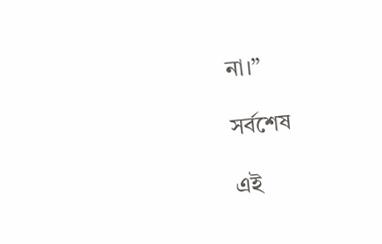না।”

সর্বশেষ

এই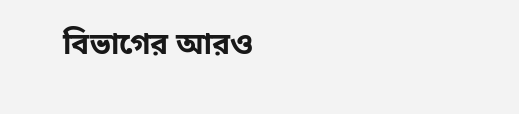বিভাগের আরও